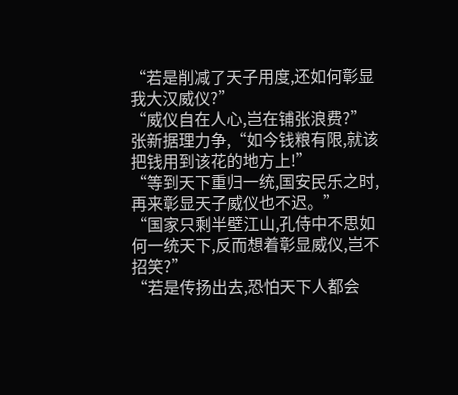“若是削减了天子用度,还如何彰显我大汉威仪?”
“威仪自在人心,岂在铺张浪费?”
张新据理力争,“如今钱粮有限,就该把钱用到该花的地方上!”
“等到天下重归一统,国安民乐之时,再来彰显天子威仪也不迟。”
“国家只剩半壁江山,孔侍中不思如何一统天下,反而想着彰显威仪,岂不招笑?”
“若是传扬出去,恐怕天下人都会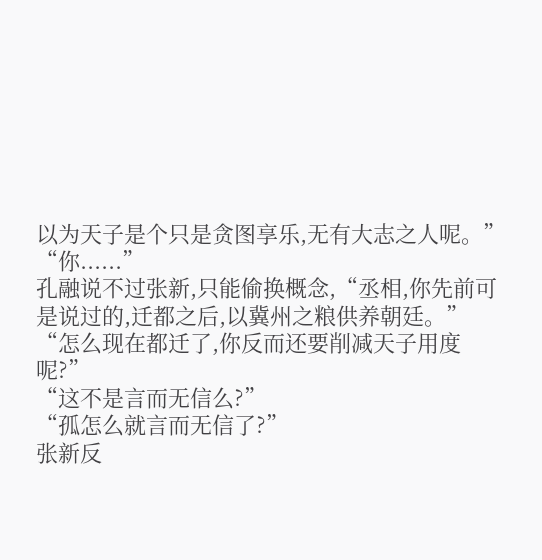以为天子是个只是贪图享乐,无有大志之人呢。”
“你......”
孔融说不过张新,只能偷换概念,“丞相,你先前可是说过的,迁都之后,以冀州之粮供养朝廷。”
“怎么现在都迁了,你反而还要削减天子用度呢?”
“这不是言而无信么?”
“孤怎么就言而无信了?”
张新反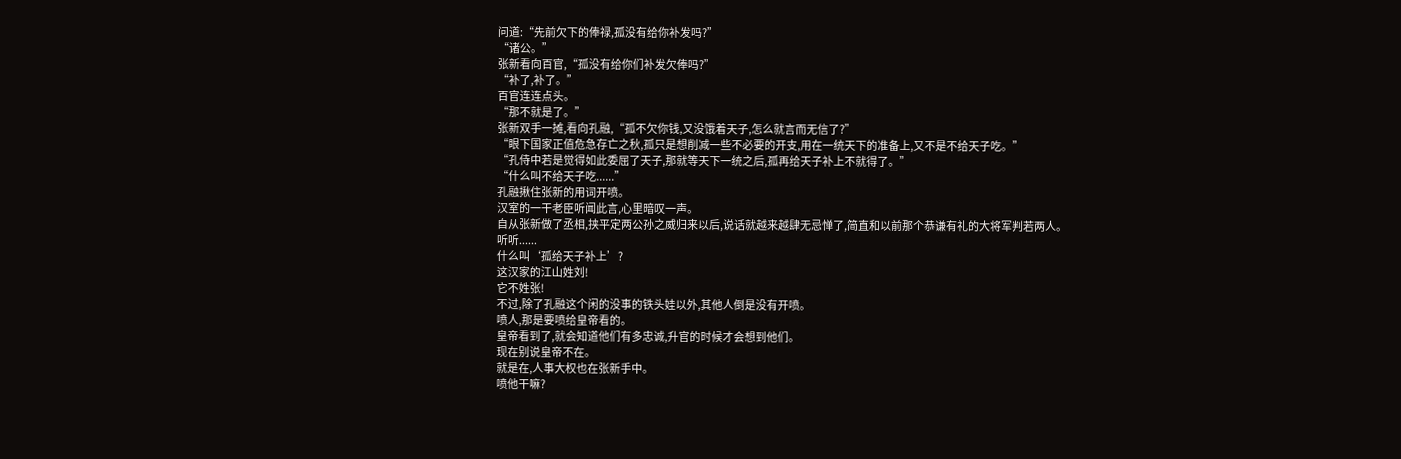问道:“先前欠下的俸禄,孤没有给你补发吗?”
“诸公。”
张新看向百官,“孤没有给你们补发欠俸吗?”
“补了,补了。”
百官连连点头。
“那不就是了。”
张新双手一摊,看向孔融,“孤不欠你钱,又没饿着天子,怎么就言而无信了?”
“眼下国家正值危急存亡之秋,孤只是想削减一些不必要的开支,用在一统天下的准备上,又不是不给天子吃。”
“孔侍中若是觉得如此委屈了天子,那就等天下一统之后,孤再给天子补上不就得了。”
“什么叫不给天子吃......”
孔融揪住张新的用词开喷。
汉室的一干老臣听闻此言,心里暗叹一声。
自从张新做了丞相,挟平定两公孙之威归来以后,说话就越来越肆无忌惮了,简直和以前那个恭谦有礼的大将军判若两人。
听听......
什么叫‘孤给天子补上’?
这汉家的江山姓刘!
它不姓张!
不过,除了孔融这个闲的没事的铁头娃以外,其他人倒是没有开喷。
喷人,那是要喷给皇帝看的。
皇帝看到了,就会知道他们有多忠诚,升官的时候才会想到他们。
现在别说皇帝不在。
就是在,人事大权也在张新手中。
喷他干嘛?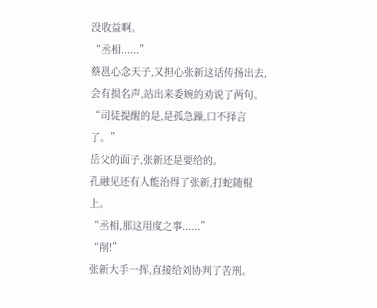没收益啊。
“丞相......”
蔡邕心念天子,又担心张新这话传扬出去,会有损名声,站出来委婉的劝说了两句。
“司徒提醒的是,是孤急躁,口不择言了。”
岳父的面子,张新还是要给的。
孔融见还有人能治得了张新,打蛇随棍上。
“丞相,那这用度之事......”
“削!”
张新大手一挥,直接给刘协判了苦刑。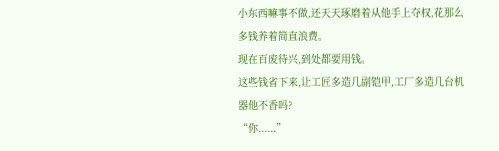小东西嘛事不做,还天天琢磨着从他手上夺权,花那么多钱养着简直浪费。
现在百废待兴,到处都要用钱。
这些钱省下来,让工匠多造几副铠甲,工厂多造几台机器他不香吗?
“你......”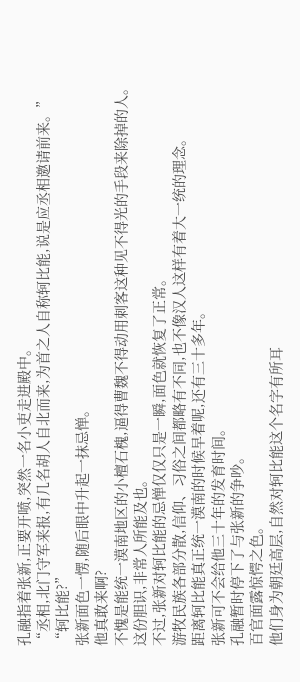孔融指着张新,正要开喷,突然一名小吏走进殿中。
“丞相,北门守军来报,有几名胡人自北而来,为首之人自称轲比能,说是应丞相邀请前来。”
“轲比能?”
张新面色一愣,随后眼中升起一抹忌惮。
他真敢来啊?
不愧是能统一漠南地区的小檀石槐,逼得曹魏不得动用刺客这种见不得光的手段来除掉的人。
这份胆识,非常人所能及也。
不过,张新对轲比能的忌惮仅仅只是一瞬,面色就恢复了正常。
游牧民族各部分散,信仰、习俗之间都略有不同,也不像汉人这样有着大一统的理念。
距离轲比能真正统一漠南的时候早着呢,还有三十多年。
张新可不会给他三十年的发育时间。
孔融暂时停下了与张新的争吵。
百官面露惊愕之色。
他们身为朝廷高层,自然对轲比能这个名字有所耳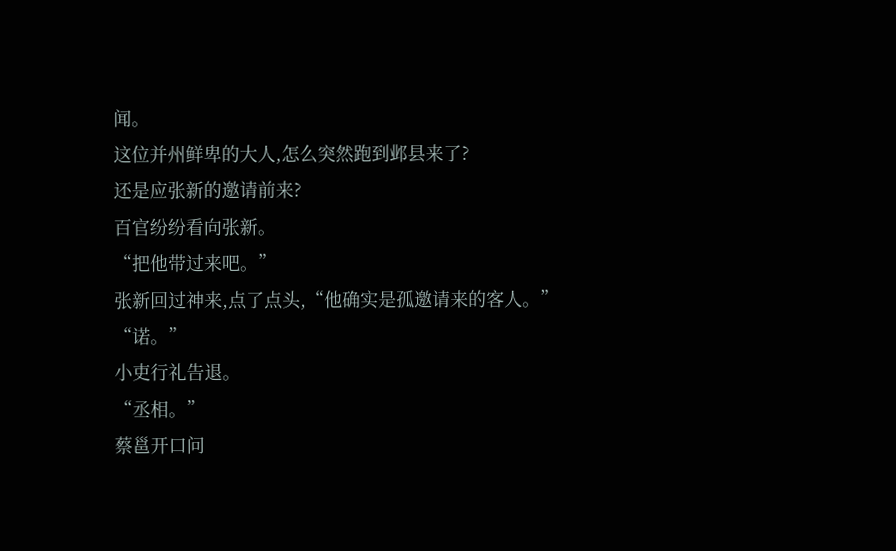闻。
这位并州鲜卑的大人,怎么突然跑到邺县来了?
还是应张新的邀请前来?
百官纷纷看向张新。
“把他带过来吧。”
张新回过神来,点了点头,“他确实是孤邀请来的客人。”
“诺。”
小吏行礼告退。
“丞相。”
蔡邕开口问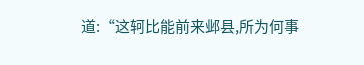道:“这轲比能前来邺县,所为何事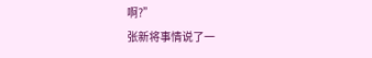啊?”
张新将事情说了一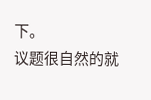下。
议题很自然的就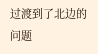过渡到了北边的问题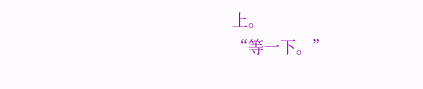上。
“等一下。”